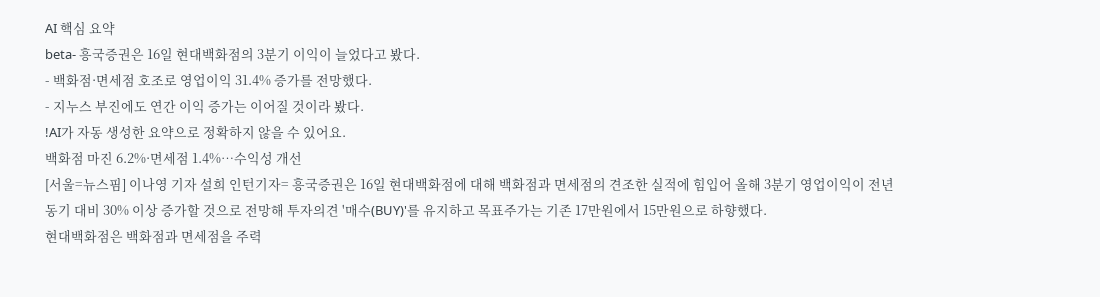AI 핵심 요약
beta- 흥국증권은 16일 현대백화점의 3분기 이익이 늘었다고 봤다.
- 백화점·면세점 호조로 영업이익 31.4% 증가를 전망했다.
- 지누스 부진에도 연간 이익 증가는 이어질 것이라 봤다.
!AI가 자동 생성한 요약으로 정확하지 않을 수 있어요.
백화점 마진 6.2%·면세점 1.4%…수익성 개선
[서울=뉴스핌] 이나영 기자 설희 인턴기자= 흥국증권은 16일 현대백화점에 대해 백화점과 면세점의 견조한 실적에 힘입어 올해 3분기 영업이익이 전년 동기 대비 30% 이상 증가할 것으로 전망해 투자의견 '매수(BUY)'를 유지하고 목표주가는 기존 17만원에서 15만원으로 하향했다.
현대백화점은 백화점과 면세점을 주력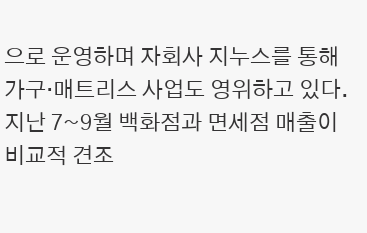으로 운영하며 자회사 지누스를 통해 가구·매트리스 사업도 영위하고 있다. 지난 7~9월 백화점과 면세점 매출이 비교적 견조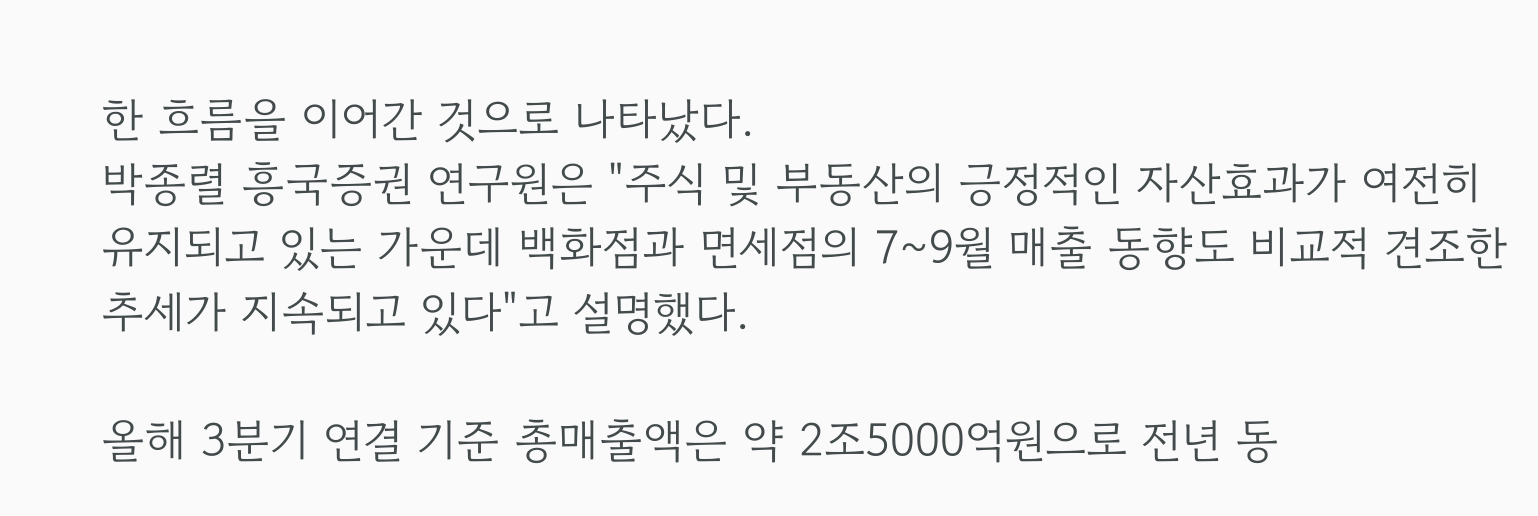한 흐름을 이어간 것으로 나타났다.
박종렬 흥국증권 연구원은 "주식 및 부동산의 긍정적인 자산효과가 여전히 유지되고 있는 가운데 백화점과 면세점의 7~9월 매출 동향도 비교적 견조한 추세가 지속되고 있다"고 설명했다.

올해 3분기 연결 기준 총매출액은 약 2조5000억원으로 전년 동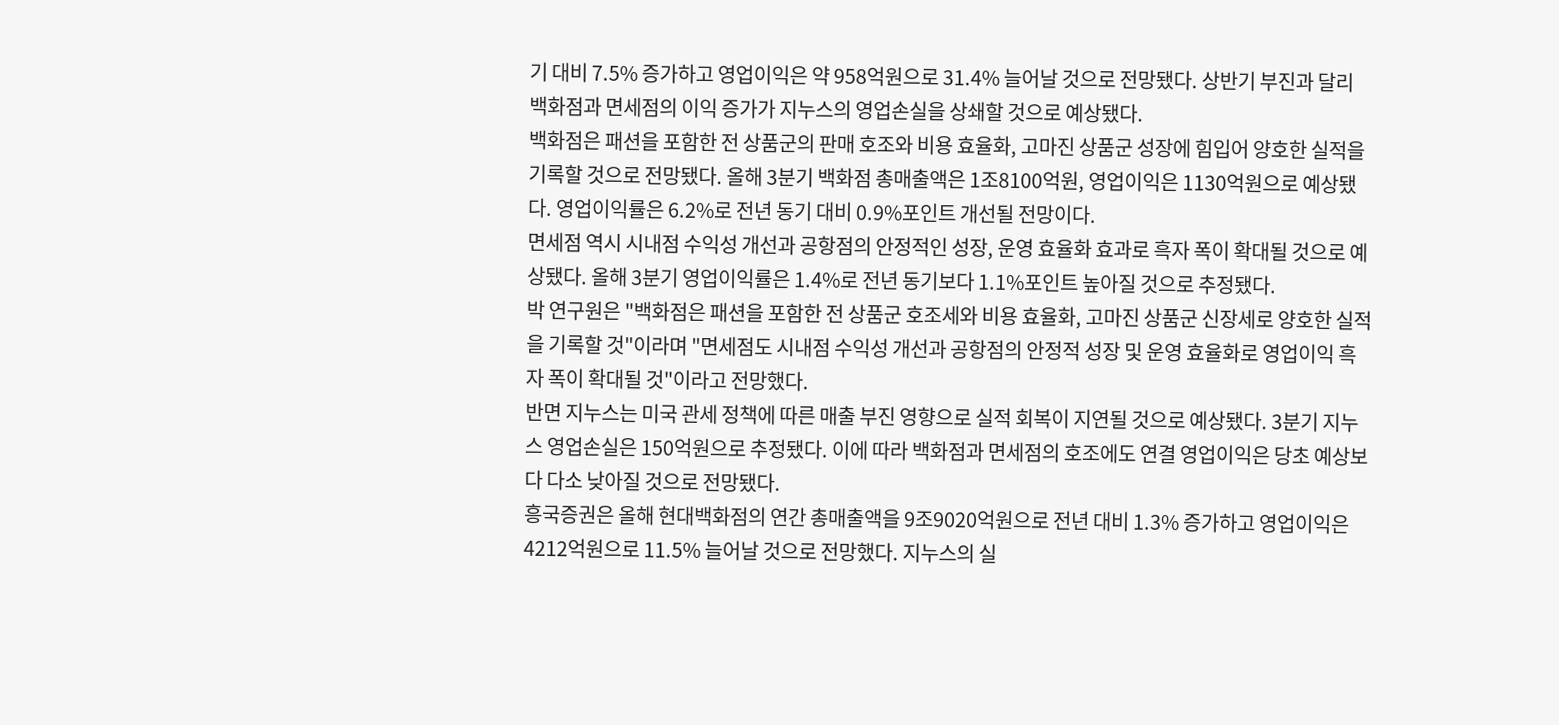기 대비 7.5% 증가하고 영업이익은 약 958억원으로 31.4% 늘어날 것으로 전망됐다. 상반기 부진과 달리 백화점과 면세점의 이익 증가가 지누스의 영업손실을 상쇄할 것으로 예상됐다.
백화점은 패션을 포함한 전 상품군의 판매 호조와 비용 효율화, 고마진 상품군 성장에 힘입어 양호한 실적을 기록할 것으로 전망됐다. 올해 3분기 백화점 총매출액은 1조8100억원, 영업이익은 1130억원으로 예상됐다. 영업이익률은 6.2%로 전년 동기 대비 0.9%포인트 개선될 전망이다.
면세점 역시 시내점 수익성 개선과 공항점의 안정적인 성장, 운영 효율화 효과로 흑자 폭이 확대될 것으로 예상됐다. 올해 3분기 영업이익률은 1.4%로 전년 동기보다 1.1%포인트 높아질 것으로 추정됐다.
박 연구원은 "백화점은 패션을 포함한 전 상품군 호조세와 비용 효율화, 고마진 상품군 신장세로 양호한 실적을 기록할 것"이라며 "면세점도 시내점 수익성 개선과 공항점의 안정적 성장 및 운영 효율화로 영업이익 흑자 폭이 확대될 것"이라고 전망했다.
반면 지누스는 미국 관세 정책에 따른 매출 부진 영향으로 실적 회복이 지연될 것으로 예상됐다. 3분기 지누스 영업손실은 150억원으로 추정됐다. 이에 따라 백화점과 면세점의 호조에도 연결 영업이익은 당초 예상보다 다소 낮아질 것으로 전망됐다.
흥국증권은 올해 현대백화점의 연간 총매출액을 9조9020억원으로 전년 대비 1.3% 증가하고 영업이익은 4212억원으로 11.5% 늘어날 것으로 전망했다. 지누스의 실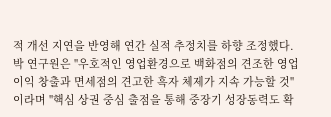적 개선 지연을 반영해 연간 실적 추정치를 하향 조정했다.
박 연구원은 "우호적인 영업환경으로 백화점의 견조한 영업이익 창출과 면세점의 견고한 흑자 체제가 지속 가능할 것"이라며 "핵심 상권 중심 출점을 통해 중장기 성장동력도 확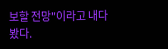보할 전망"이라고 내다봤다.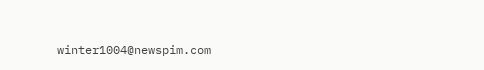winter1004@newspim.com